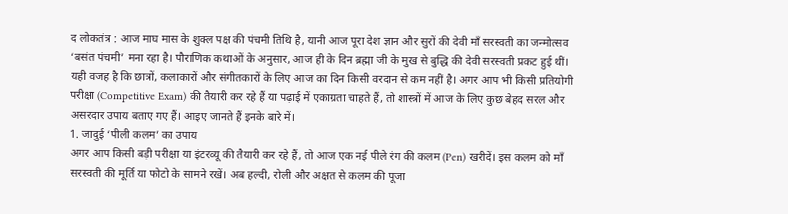द लोकतंत्र : आज माघ मास के शुक्ल पक्ष की पंचमी तिथि है, यानी आज पूरा देश ज्ञान और सुरों की देवी माँ सरस्वती का जन्मोत्सव ‘बसंत पंचमी’ मना रहा है। पौराणिक कथाओं के अनुसार, आज ही के दिन ब्रह्मा जी के मुख से बुद्धि की देवी सरस्वती प्रकट हुई थीं।
यही वजह है कि छात्रों, कलाकारों और संगीतकारों के लिए आज का दिन किसी वरदान से कम नहीं है। अगर आप भी किसी प्रतियोगी परीक्षा (Competitive Exam) की तैयारी कर रहे हैं या पढ़ाई में एकाग्रता चाहते हैं, तो शास्त्रों में आज के लिए कुछ बेहद सरल और असरदार उपाय बताए गए हैं। आइए जानते हैं इनके बारे में।
1. जादुई ‘पीली कलम’ का उपाय
अगर आप किसी बड़ी परीक्षा या इंटरव्यू की तैयारी कर रहे हैं, तो आज एक नई पीले रंग की कलम (Pen) खरीदें। इस कलम को माँ सरस्वती की मूर्ति या फोटो के सामने रखें। अब हल्दी, रोली और अक्षत से कलम की पूजा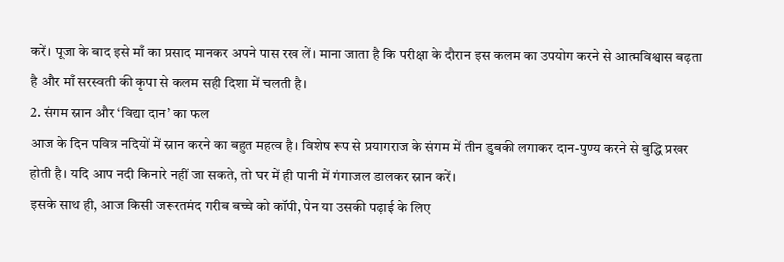करें। पूजा के बाद इसे माँ का प्रसाद मानकर अपने पास रख लें। माना जाता है कि परीक्षा के दौरान इस कलम का उपयोग करने से आत्मविश्वास बढ़ता है और माँ सरस्वती की कृपा से कलम सही दिशा में चलती है।
2. संगम स्नान और ‘विद्या दान’ का फल
आज के दिन पवित्र नदियों में स्नान करने का बहुत महत्व है। विशेष रूप से प्रयागराज के संगम में तीन डुबकी लगाकर दान-पुण्य करने से बुद्धि प्रखर होती है। यदि आप नदी किनारे नहीं जा सकते, तो घर में ही पानी में गंगाजल डालकर स्नान करें।
इसके साथ ही, आज किसी जरूरतमंद गरीब बच्चे को कॉपी, पेन या उसकी पढ़ाई के लिए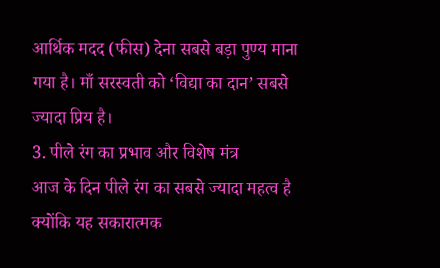आर्थिक मदद (फीस) देना सबसे बड़ा पुण्य माना गया है। माँ सरस्वती को ‘विद्या का दान’ सबसे ज्यादा प्रिय है।
3. पीले रंग का प्रभाव और विशेष मंत्र
आज के दिन पीले रंग का सबसे ज्यादा महत्व है क्योंकि यह सकारात्मक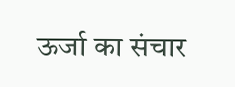ऊर्जा का संचार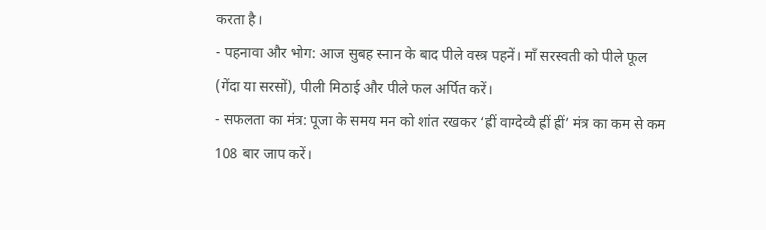करता है।
- पहनावा और भोग: आज सुबह स्नान के बाद पीले वस्त्र पहनें। माँ सरस्वती को पीले फूल (गेंदा या सरसों), पीली मिठाई और पीले फल अर्पित करें।
- सफलता का मंत्र: पूजा के समय मन को शांत रखकर ‘ह्रीं वाग्देव्यै ह्रीं ह्रीं’ मंत्र का कम से कम 108 बार जाप करें।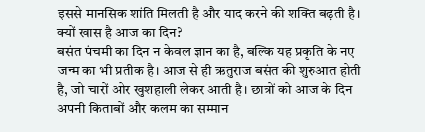इससे मानसिक शांति मिलती है और याद करने की शक्ति बढ़ती है।
क्यों खास है आज का दिन?
बसंत पंचमी का दिन न केवल ज्ञान का है, बल्कि यह प्रकृति के नए जन्म का भी प्रतीक है। आज से ही ऋतुराज बसंत की शुरुआत होती है, जो चारों ओर खुशहाली लेकर आती है। छात्रों को आज के दिन अपनी किताबों और कलम का सम्मान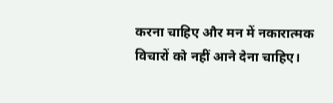करना चाहिए और मन में नकारात्मक विचारों को नहीं आने देना चाहिए।